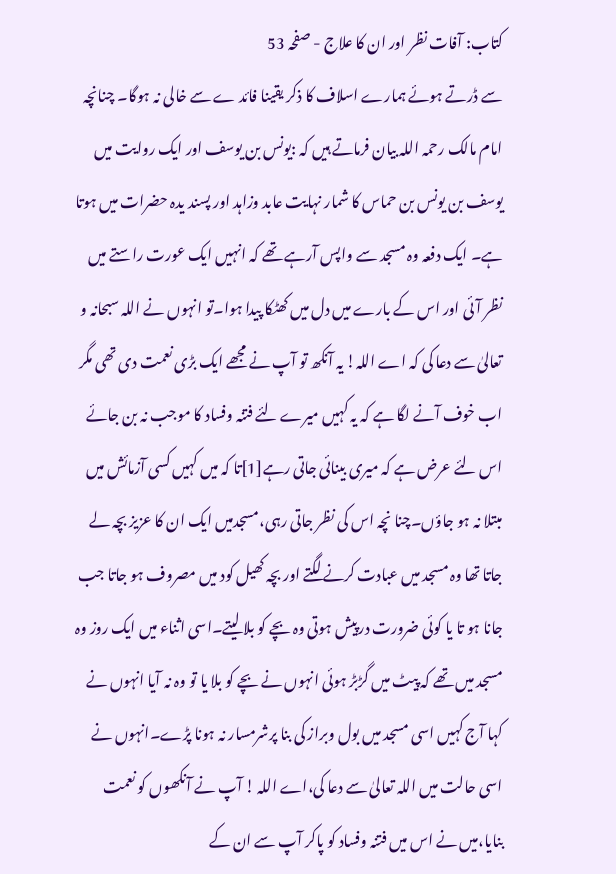کتاب: آفات نظر اور ان کا علاج - صفحہ 53
سے ڈرتے ہوئے ہمارے اسلاف کا ذکر یقینا فائد ے سے خالی نہ ہوگا۔ چنانچہ امام مالک رحمہ اللہ بیان فرماتے ہیں کہ :یونس بن یوسف اور ایک روایت میں یوسف بن یونس بن حماس کا شمار نہایت عابد وزاہد اور پسند یدہ حضرات میں ہوتا ہے۔ ایک دفعہ وہ مسجد سے واپس آرہے تھے کہ انہیں ایک عورت راستے میں نظر آئی اور اس کے بارے میں دل میں کھٹکا پیدا ہوا۔تو انہوں نے اللہ سبحانہ و تعالیٰ سے دعا کی کہ اے اللہ! یہ آنکھ تو آپ نے مجھے ایک بڑی نعمت دی تھی مگر اب خوف آنے لگا ہے کہ یہ کہیں میرے لئے فتنہ وفساد کا موجب نہ بن جائے اس لئے عرض ہے کہ میری بینائی جاتی رہے[1]تا کہ میں کہیں کسی آزمائش میں مبتلا نہ ہو جاؤں۔چنا نچہ اس کی نظر جاتی رہی،مسجدمیں ایک ان کا عزیز بچہ لے جاتا تھا وہ مسجد میں عبادت کرنے لگتے اور بچہ کھیل کود میں مصروف ہو جاتا جب جانا ہو تا یا کوئی ضرورت درپیش ہوتی وہ بچے کو بلا لیتے۔اسی اثناء میں ایک روز وہ مسجد میں تھے کہ پیٹ میں گڑبڑ ہوئی انہوں نے بچے کو بلا یا تو وہ نہ آیا انہوں نے کہا آج کہیں اسی مسجد میں بول وبراز کی بنا پرشرمسار نہ ہونا پڑے۔انہوں نے اسی حالت میں اللہ تعالیٰ سے دعا کی،اے اللہ ! آپ نے آنکھوں کو نعمت بنایا،میں نے اس میں فتنہ وفساد کو پاکر آپ سے ان کے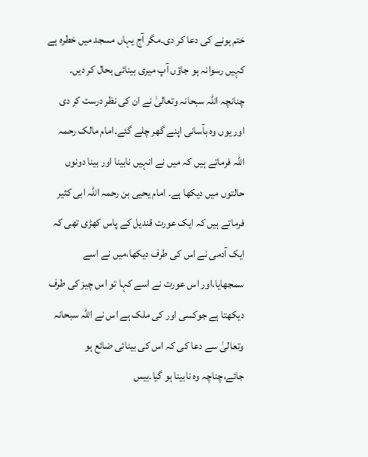ختم ہونے کی دعا کر دی۔مگر آج یہاں مسجد میں خطرہ ہے کہیں رسوانہ ہو جاؤں آپ میری بینائی بحال کر دیں۔ چنانچہ اللہ سبحانہ وتعالیٰ نے ان کی نظر درست کر دی اور یوں وہ بآسانی اپنے گھر چلے گئے۔امام مالک رحمہ اللہ فرماتے ہیں کہ میں نے انہیں نابینا اور بینا دونوں حالتوں میں دیکھا ہے۔ امام یحیی بن رحمہ اللہ ابی کثیر فرماتے ہیں کہ ایک عورت قندیل کے پاس کھڑی تھی کہ ایک آدمی نے اس کی طرف دیکھا،میں نے اسے سمجھایا،اور اس عورت نے اسے کہا تو اس چیز کی طرف دیکھتا ہے جوکسی اور کی ملک ہے اس نے اللہ سبحانہ وتعالیٰ سے دعا کی کہ اس کی بینائی ضائع ہو جائے،چناچہ وہ نابینا ہو گیا۔بیس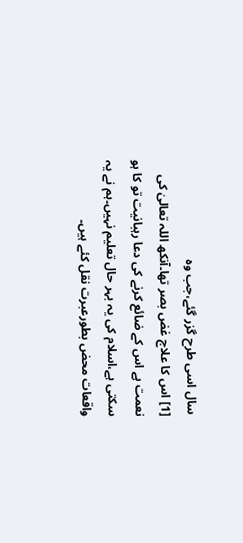سال اسی طرح گزر گئے،جب وہ
[1] اس کا علاج غض بصر تھا۔آنکھ اللہ تعالیٰ کی نعمت ہے اس کے ضائع کرنے کی دعا رہبانیت تو کا ہو سکتی ہے،اسلام کی یہ بہر حال تعلیم نہیں۔ہم نے یہ واقعات محض بطورعبرت نقل کئے ہیں۔